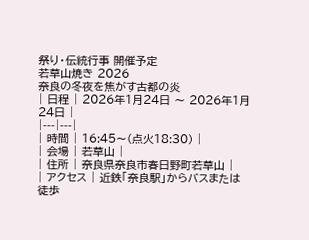祭り・伝統行事 開催予定
若草山焼き 2026
奈良の冬夜を焦がす古都の炎
| 日程 | 2026年1月24日 〜 2026年1月24日 |
|---|---|
| 時間 | 16:45〜(点火18:30) |
| 会場 | 若草山 |
| 住所 | 奈良県奈良市春日野町若草山 |
| アクセス | 近鉄「奈良駅」からバスまたは徒歩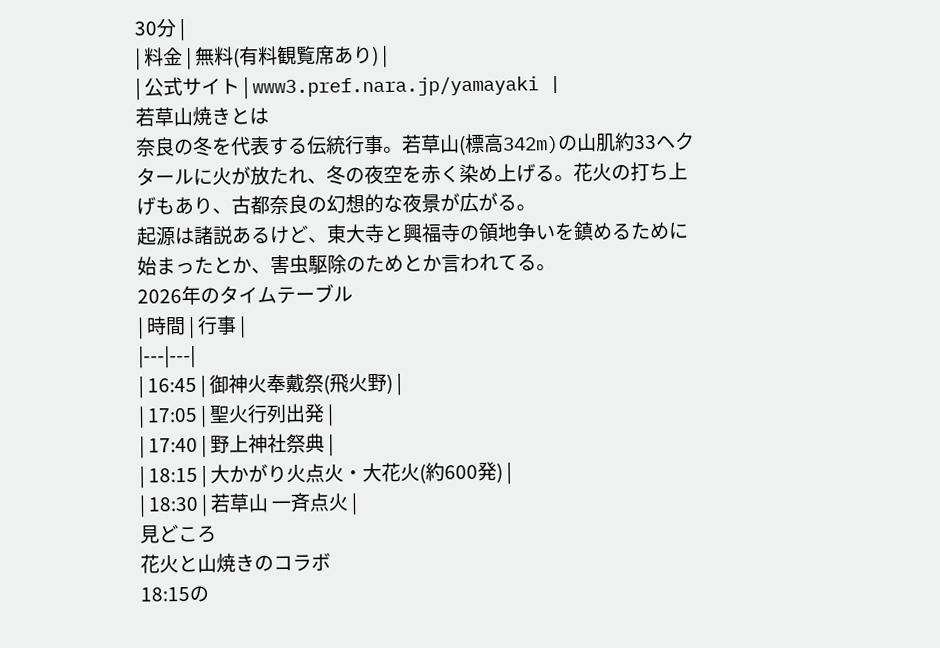30分 |
| 料金 | 無料(有料観覧席あり) |
| 公式サイト | www3.pref.nara.jp/yamayaki |
若草山焼きとは
奈良の冬を代表する伝統行事。若草山(標高342m)の山肌約33ヘクタールに火が放たれ、冬の夜空を赤く染め上げる。花火の打ち上げもあり、古都奈良の幻想的な夜景が広がる。
起源は諸説あるけど、東大寺と興福寺の領地争いを鎮めるために始まったとか、害虫駆除のためとか言われてる。
2026年のタイムテーブル
| 時間 | 行事 |
|---|---|
| 16:45 | 御神火奉戴祭(飛火野) |
| 17:05 | 聖火行列出発 |
| 17:40 | 野上神社祭典 |
| 18:15 | 大かがり火点火・大花火(約600発) |
| 18:30 | 若草山 一斉点火 |
見どころ
花火と山焼きのコラボ
18:15の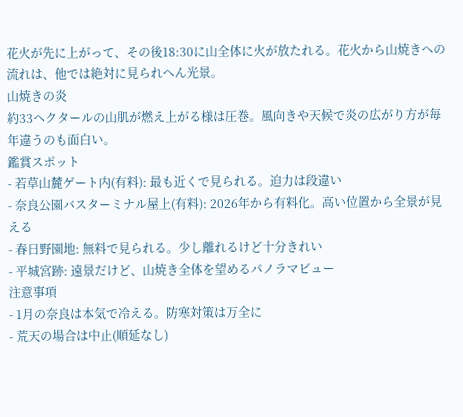花火が先に上がって、その後18:30に山全体に火が放たれる。花火から山焼きへの流れは、他では絶対に見られへん光景。
山焼きの炎
約33ヘクタールの山肌が燃え上がる様は圧巻。風向きや天候で炎の広がり方が毎年違うのも面白い。
鑑賞スポット
- 若草山麓ゲート内(有料): 最も近くで見られる。迫力は段違い
- 奈良公園バスターミナル屋上(有料): 2026年から有料化。高い位置から全景が見える
- 春日野園地: 無料で見られる。少し離れるけど十分きれい
- 平城宮跡: 遠景だけど、山焼き全体を望めるパノラマビュー
注意事項
- 1月の奈良は本気で冷える。防寒対策は万全に
- 荒天の場合は中止(順延なし)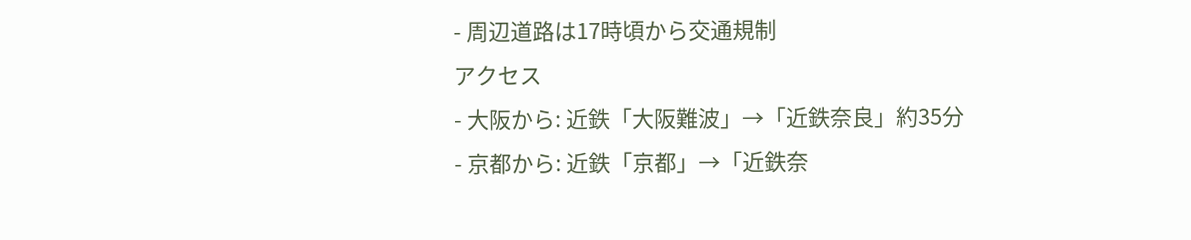- 周辺道路は17時頃から交通規制
アクセス
- 大阪から: 近鉄「大阪難波」→「近鉄奈良」約35分
- 京都から: 近鉄「京都」→「近鉄奈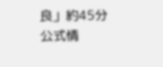良」約45分
公式情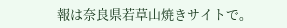報は奈良県若草山焼きサイトで。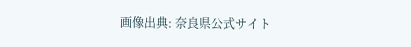画像出典: 奈良県公式サイト